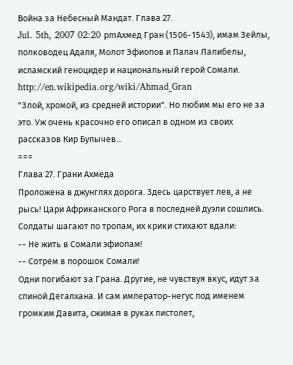Война за Небесный Мандат. Глава 27.
Jul. 5th, 2007 02:20 pmАхмед Гран (1506-1543), имам Зейлы, полководец Адаля, Молот Эфиопов и Палач Лалибелы, исламский геноцидер и национальный герой Сомали.
http://en.wikipedia.org/wiki/Ahmad_Gran
"Злой, хромой, из средней истории". Но любим мы его не за это. Уж очень красочно его описал в одном из своих рассказов Кир Булычев...
===
Глава 27. Грани Ахмеда
Проложена в джунглях дорога. Здесь царствует лев, а не рысь! Цари Африканского Рога в последней дуэли сошлись. Солдаты шагают по тропам, их крики стихают вдали:
-- Не жить в Сомали эфиопам!
-- Сотрем в порошок Сомали!
Одни погибают за Грана. Другие, не чувствуя вкус, идут за спиной Дегалхана. И сам император-негус под именем громким Давита, сжимая в руках пистолет,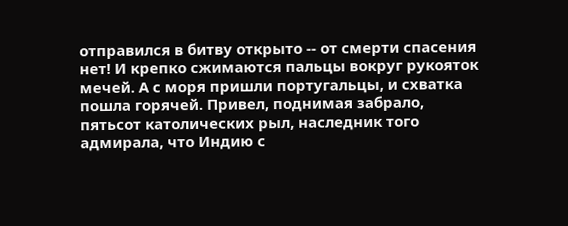отправился в битву открыто -- от смерти спасения нет! И крепко сжимаются пальцы вокруг рукояток мечей. А с моря пришли португальцы, и схватка пошла горячей. Привел, поднимая забрало, пятьсот католических рыл, наследник того адмирала, что Индию с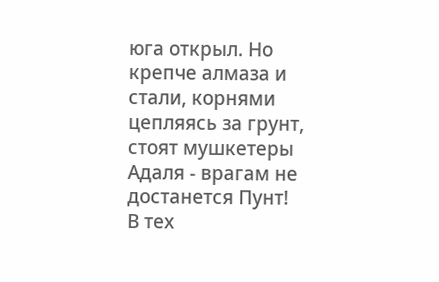юга открыл. Но крепче алмаза и стали, корнями цепляясь за грунт, стоят мушкетеры Адаля - врагам не достанется Пунт!
В тех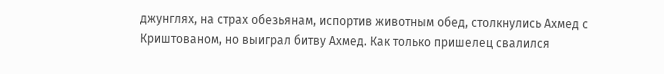джунглях, на страх обезьянам, испортив животным обед, столкнулись Ахмед с Криштованом, но выиграл битву Ахмед. Как только пришелец свалился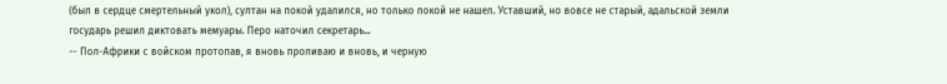(был в сердце смертельный укол), султан на покой удалился, но только покой не нашел. Уставший, но вовсе не старый, адальской земли государь решил диктовать мемуары. Перо наточил секретарь...
-- Пол-Африки с войском протопав, я вновь проливаю и вновь, и черную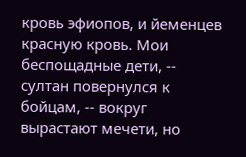кровь эфиопов, и йеменцев красную кровь. Мои беспощадные дети, -- султан повернулся к бойцам, -- вокруг вырастают мечети, но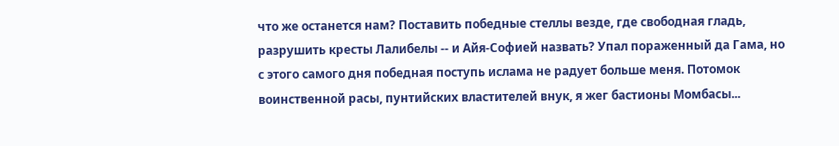что же останется нам? Поставить победные стеллы везде, где свободная гладь, разрушить кресты Лалибелы -- и Айя-Софией назвать? Упал пораженный да Гама, но с этого самого дня победная поступь ислама не радует больше меня. Потомок воинственной расы, пунтийских властителей внук, я жег бастионы Момбасы...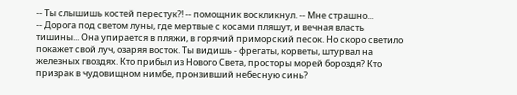-- Ты слышишь костей перестук?! -- помощник воскликнул. -- Мне страшно...
-- Дорога под светом луны, где мертвые с косами пляшут, и вечная власть тишины... Она упирается в пляжи, в горячий приморский песок. Но скоро светило покажет свой луч, озаряя восток. Ты видишь - фрегаты, корветы, штурвал на железных гвоздях. Кто прибыл из Нового Света, просторы морей бороздя? Кто призрак в чудовищном нимбе, пронзивший небесную синь?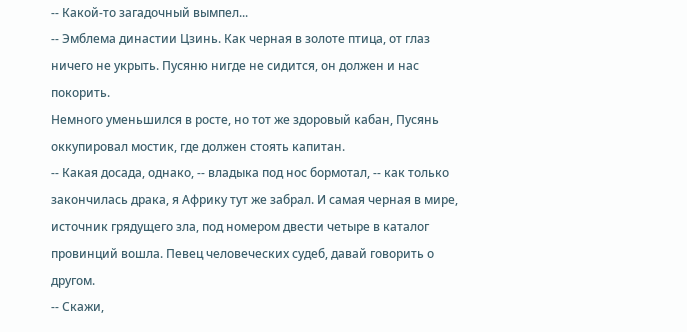-- Какой-то загадочный вымпел...
-- Эмблема династии Цзинь. Как черная в золоте птица, от глаз ничего не укрыть. Пусяню нигде не сидится, он должен и нас покорить.
Немного уменьшился в росте, но тот же здоровый кабан, Пусянь оккупировал мостик, где должен стоять капитан.
-- Какая досада, однако, -- владыка под нос бормотал, -- как только закончилась драка, я Африку тут же забрал. И самая черная в мире, источник грядущего зла, под номером двести четыре в каталог провинций вошла. Певец человеческих судеб, давай говорить о другом.
-- Скажи,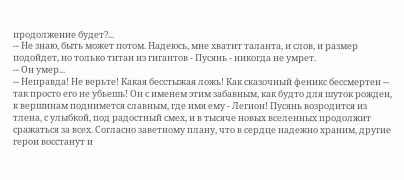продолжение будет?...
-- Не знаю, быть может потом. Надеюсь, мне хватит таланта, и слов, и размер подойдет, но только титан из гигантов - Пусянь - никогда не умрет.
-- Он умер...
-- Неправда! Не верьте! Какая бесстыжая ложь! Как сказочный феникс бессмертен -- так просто его не убьешь! Он с именем этим забавным, как будто для шуток рожден, к вершинам поднимется славным, где имя ему - Легион! Пусянь возродится из тлена, с улыбкой, под радостный смех, и в тысяче новых вселенных продолжит сражаться за всех. Согласно заветному плану, что в сердце надежно храним, другие герои восстанут и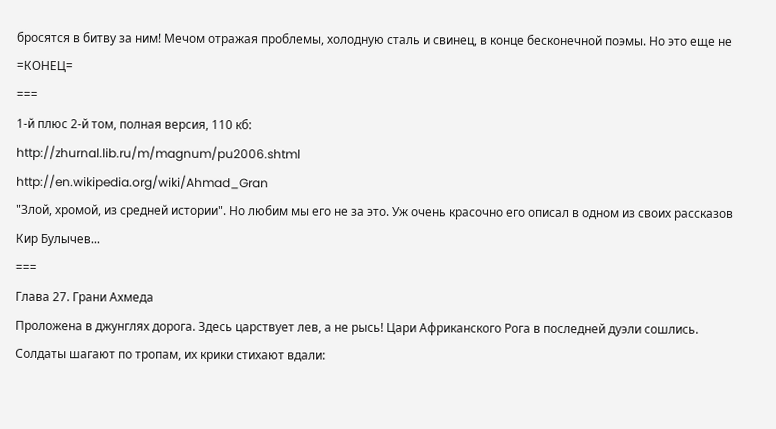бросятся в битву за ним! Мечом отражая проблемы, холодную сталь и свинец, в конце бесконечной поэмы. Но это еще не
=КОНЕЦ=
===
1-й плюс 2-й том, полная версия, 110 кб:
http://zhurnal.lib.ru/m/magnum/pu2006.shtml
http://en.wikipedia.org/wiki/Ahmad_Gran
"Злой, хромой, из средней истории". Но любим мы его не за это. Уж очень красочно его описал в одном из своих рассказов Кир Булычев...
===
Глава 27. Грани Ахмеда
Проложена в джунглях дорога. Здесь царствует лев, а не рысь! Цари Африканского Рога в последней дуэли сошлись. Солдаты шагают по тропам, их крики стихают вдали: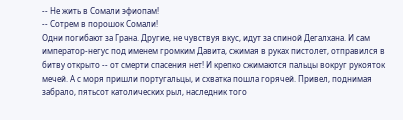-- Не жить в Сомали эфиопам!
-- Сотрем в порошок Сомали!
Одни погибают за Грана. Другие, не чувствуя вкус, идут за спиной Дегалхана. И сам император-негус под именем громким Давита, сжимая в руках пистолет, отправился в битву открыто -- от смерти спасения нет! И крепко сжимаются пальцы вокруг рукояток мечей. А с моря пришли португальцы, и схватка пошла горячей. Привел, поднимая забрало, пятьсот католических рыл, наследник того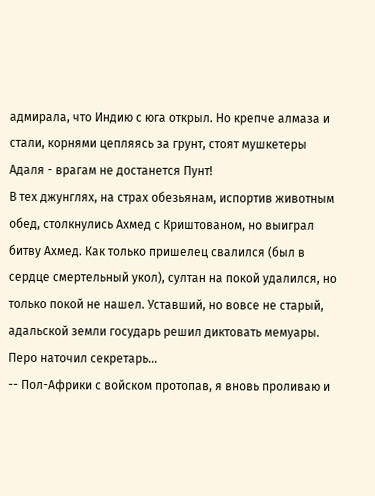адмирала, что Индию с юга открыл. Но крепче алмаза и стали, корнями цепляясь за грунт, стоят мушкетеры Адаля - врагам не достанется Пунт!
В тех джунглях, на страх обезьянам, испортив животным обед, столкнулись Ахмед с Криштованом, но выиграл битву Ахмед. Как только пришелец свалился (был в сердце смертельный укол), султан на покой удалился, но только покой не нашел. Уставший, но вовсе не старый, адальской земли государь решил диктовать мемуары. Перо наточил секретарь...
-- Пол-Африки с войском протопав, я вновь проливаю и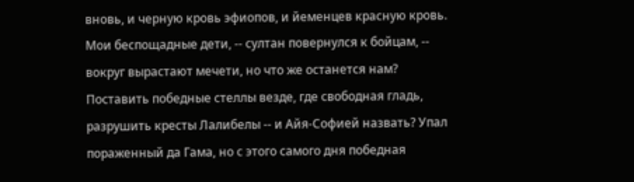вновь, и черную кровь эфиопов, и йеменцев красную кровь. Мои беспощадные дети, -- султан повернулся к бойцам, -- вокруг вырастают мечети, но что же останется нам? Поставить победные стеллы везде, где свободная гладь, разрушить кресты Лалибелы -- и Айя-Софией назвать? Упал пораженный да Гама, но с этого самого дня победная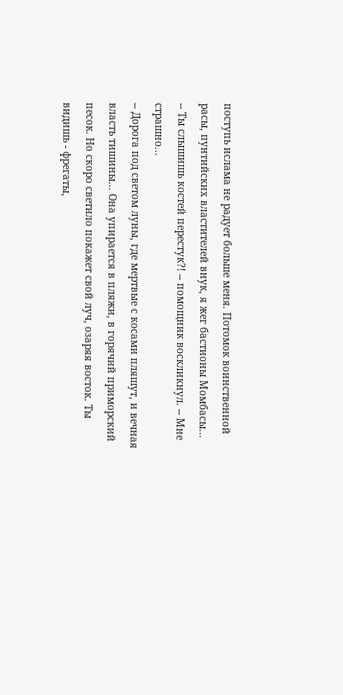поступь ислама не радует больше меня. Потомок воинственной расы, пунтийских властителей внук, я жег бастионы Момбасы...
-- Ты слышишь костей перестук?! -- помощник воскликнул. -- Мне страшно...
-- Дорога под светом луны, где мертвые с косами пляшут, и вечная власть тишины... Она упирается в пляжи, в горячий приморский песок. Но скоро светило покажет свой луч, озаряя восток. Ты видишь - фрегаты,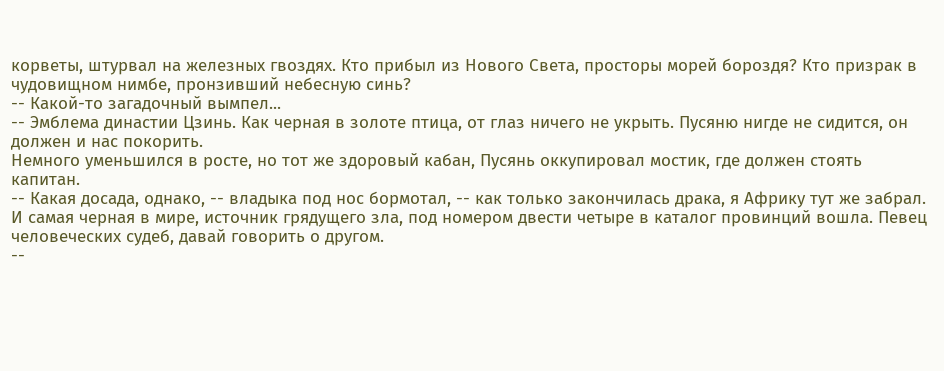корветы, штурвал на железных гвоздях. Кто прибыл из Нового Света, просторы морей бороздя? Кто призрак в чудовищном нимбе, пронзивший небесную синь?
-- Какой-то загадочный вымпел...
-- Эмблема династии Цзинь. Как черная в золоте птица, от глаз ничего не укрыть. Пусяню нигде не сидится, он должен и нас покорить.
Немного уменьшился в росте, но тот же здоровый кабан, Пусянь оккупировал мостик, где должен стоять капитан.
-- Какая досада, однако, -- владыка под нос бормотал, -- как только закончилась драка, я Африку тут же забрал. И самая черная в мире, источник грядущего зла, под номером двести четыре в каталог провинций вошла. Певец человеческих судеб, давай говорить о другом.
--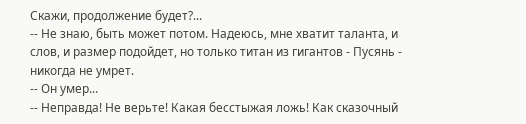Скажи, продолжение будет?...
-- Не знаю, быть может потом. Надеюсь, мне хватит таланта, и слов, и размер подойдет, но только титан из гигантов - Пусянь - никогда не умрет.
-- Он умер...
-- Неправда! Не верьте! Какая бесстыжая ложь! Как сказочный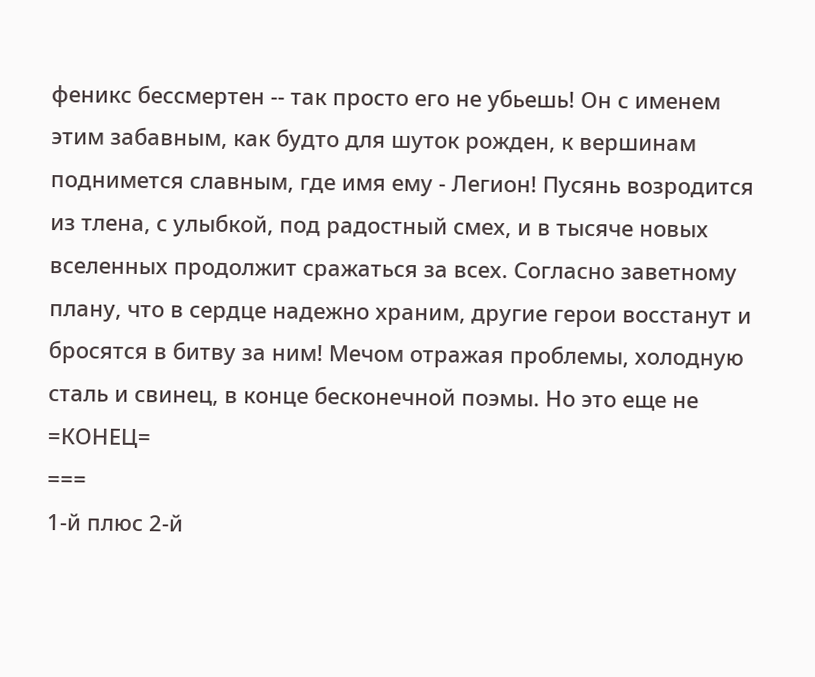феникс бессмертен -- так просто его не убьешь! Он с именем этим забавным, как будто для шуток рожден, к вершинам поднимется славным, где имя ему - Легион! Пусянь возродится из тлена, с улыбкой, под радостный смех, и в тысяче новых вселенных продолжит сражаться за всех. Согласно заветному плану, что в сердце надежно храним, другие герои восстанут и бросятся в битву за ним! Мечом отражая проблемы, холодную сталь и свинец, в конце бесконечной поэмы. Но это еще не
=КОНЕЦ=
===
1-й плюс 2-й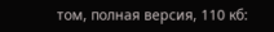том, полная версия, 110 кб: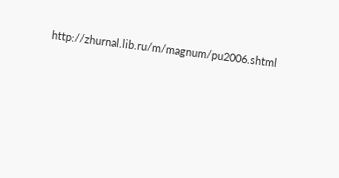http://zhurnal.lib.ru/m/magnum/pu2006.shtml